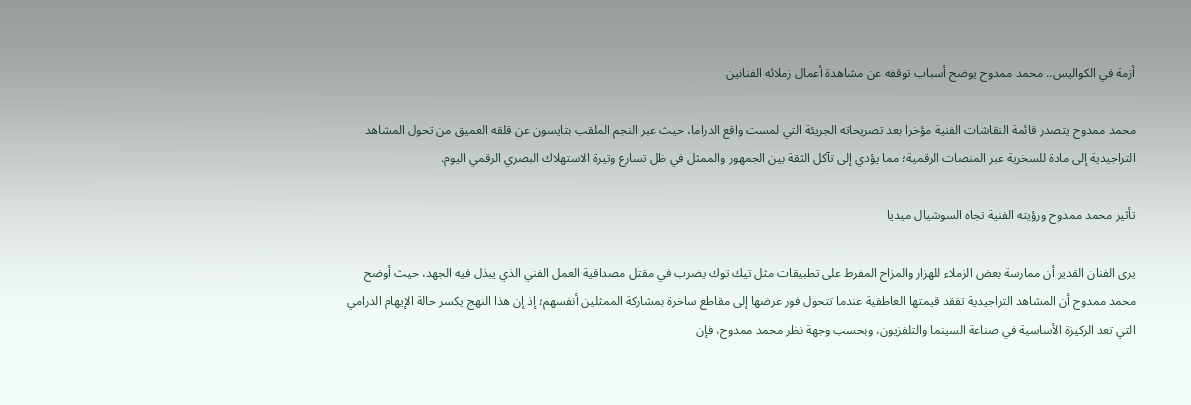أزمة في الكواليس.. محمد ممدوح يوضح أسباب توقفه عن مشاهدة أعمال زملائه الفنانين

محمد ممدوح يتصدر قائمة النقاشات الفنية مؤخرا بعد تصريحاته الجريئة التي لمست واقع الدراما، حيث عبر النجم الملقب بتايسون عن قلقه العميق من تحول المشاهد التراجيدية إلى مادة للسخرية عبر المنصات الرقمية؛ مما يؤدي إلى تآكل الثقة بين الجمهور والممثل في ظل تسارع وتيرة الاستهلاك البصري الرقمي اليوم.

تأثير محمد ممدوح ورؤيته الفنية تجاه السوشيال ميديا

يرى الفنان القدير أن ممارسة بعض الزملاء للهزار والمزاح المفرط على تطبيقات مثل تيك توك يضرب في مقتل مصداقية العمل الفني الذي يبذل فيه الجهد، حيث أوضح محمد ممدوح أن المشاهد التراجيدية تفقد قيمتها العاطفية عندما تتحول فور عرضها إلى مقاطع ساخرة بمشاركة الممثلين أنفسهم؛ إذ إن هذا النهج يكسر حالة الإيهام الدرامي التي تعد الركيزة الأساسية في صناعة السينما والتلفزيون، وبحسب وجهة نظر محمد ممدوح، فإن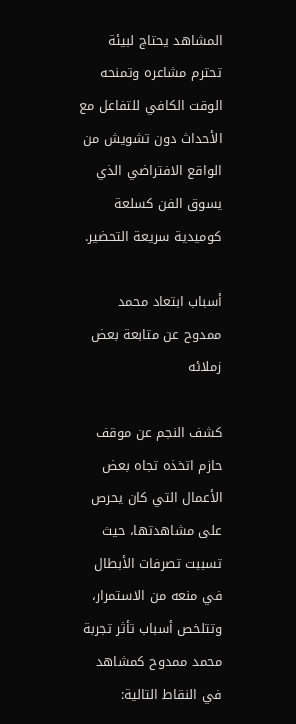المشاهد يحتاج لبيئة تحترم مشاعره وتمنحه الوقت الكافي للتفاعل مع الأحداث دون تشويش من الواقع الافتراضي الذي يسوق الفن كسلعة كوميدية سريعة التحضير.

أسباب ابتعاد محمد ممدوح عن متابعة بعض زملائه

كشف النجم عن موقف حازم اتخذه تجاه بعض الأعمال التي كان يحرص على مشاهدتها، حيث تسببت تصرفات الأبطال في منعه من الاستمرار، وتتلخص أسباب تأثر تجربة محمد ممدوح كمشاهد في النقاط التالية: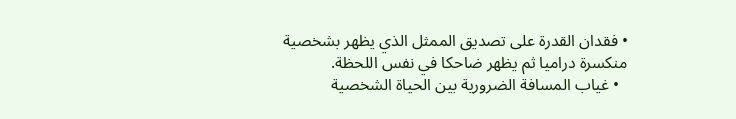• فقدان القدرة على تصديق الممثل الذي يظهر بشخصية منكسرة دراميا ثم يظهر ضاحكا في نفس اللحظة.
  • غياب المسافة الضرورية بين الحياة الشخصية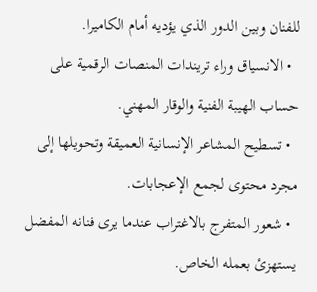للفنان وبين الدور الذي يؤديه أمام الكاميرا.
  • الانسياق وراء تريندات المنصات الرقمية على حساب الهيبة الفنية والوقار المهني.
  • تسطيح المشاعر الإنسانية العميقة وتحويلها إلى مجرد محتوى لجمع الإعجابات.
  • شعور المتفرج بالاغتراب عندما يرى فنانه المفضل يستهزئ بعمله الخاص.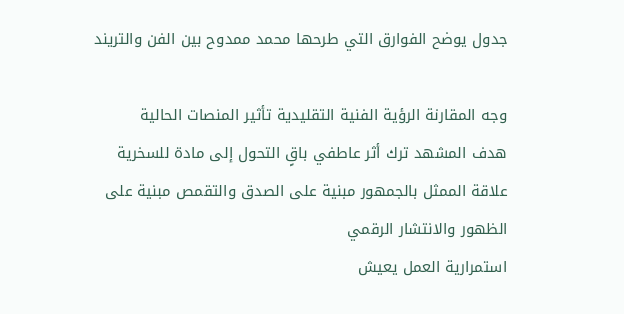جدول يوضح الفوارق التي طرحها محمد ممدوح بين الفن والتريند

وجه المقارنة الرؤية الفنية التقليدية تأثير المنصات الحالية
هدف المشهد ترك أثر عاطفي باقٍ التحول إلى مادة للسخرية
علاقة الممثل بالجمهور مبنية على الصدق والتقمص مبنية على الظهور والانتشار الرقمي
استمرارية العمل يعيش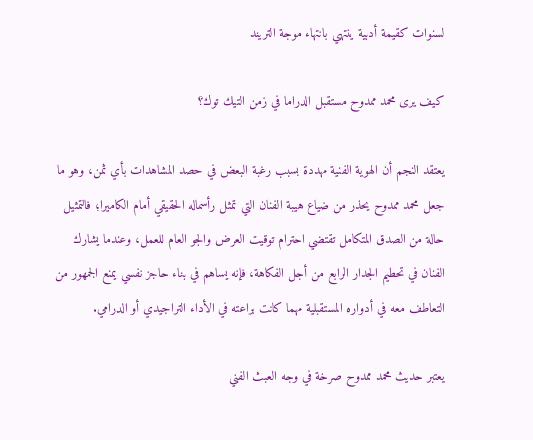لسنوات كقيمة أدبية ينتهي بانتهاء موجة التريند

كيف يرى محمد ممدوح مستقبل الدراما في زمن التيك توك؟

يعتقد النجم أن الهوية الفنية مهددة بسبب رغبة البعض في حصد المشاهدات بأي ثمن، وهو ما جعل محمد ممدوح يحذر من ضياع هيبة الفنان التي تمثل رأسماله الحقيقي أمام الكاميرا؛ فالتمثيل حالة من الصدق المتكامل تقتضي احترام توقيت العرض والجو العام للعمل، وعندما يشارك الفنان في تحطيم الجدار الرابع من أجل الفكاهة، فإنه يساهم في بناء حاجز نفسي يمنع الجمهور من التعاطف معه في أدواره المستقبلية مهما كانت براعته في الأداء التراجيدي أو الدرامي.

يعتبر حديث محمد ممدوح صرخة في وجه العبث الفني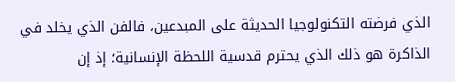الذي فرضته التكنولوجيا الحديثة على المبدعين، فالفن الذي يخلد في الذاكرة هو ذلك الذي يحترم قدسية اللحظة الإنسانية؛ إذ إن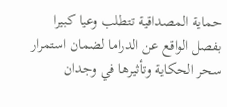حماية المصداقية تتطلب وعيا كبيرا بفصل الواقع عن الدراما لضمان استمرار سحر الحكاية وتأثيرها في وجدان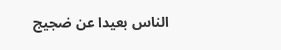الناس بعيدا عن ضجيج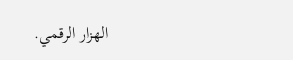الهزار الرقمي.